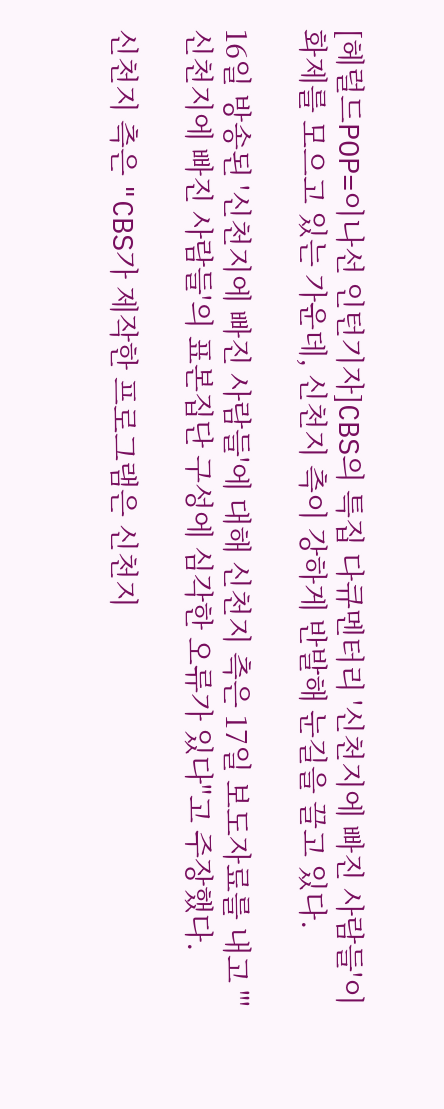[헤럴드POP=이나선 인턴기자]CBS의 특집 다큐멘터리 '신천지에 빠진 사람들'이 화제를 모으고 있는 가운데, 신천지 측이 강하게 반발해 눈길을 끌고 있다.

16일 방송된 '신천지에 빠진 사람들'에 대해 신천지 측은 17일 보도자료를 내고 "'신천지에 빠진 사람들'의 표본집단 구성에 심각한 오류가 있다"고 주장했다.

신천지 측은 "CBS가 제작한 프로그램은 신천지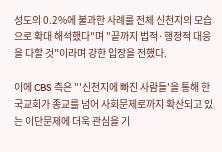성도의 0.2%에 불과한 사례를 전체 신천지의 모습으로 확대 해석했다"며 "끝까지 법적·행정적 대응을 다할 것"이라며 강한 입장을 전했다.

이에 CBS 측은 "'신천지에 빠진 사람들'을 통해 한국교회가 종교를 넘어 사회문제로까지 확산되고 있는 이단문제에 더욱 관심을 기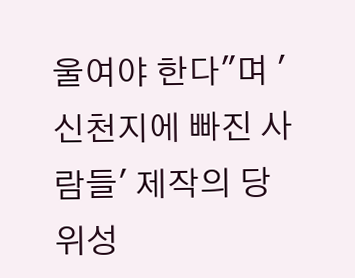울여야 한다"며 '신천지에 빠진 사람들' 제작의 당위성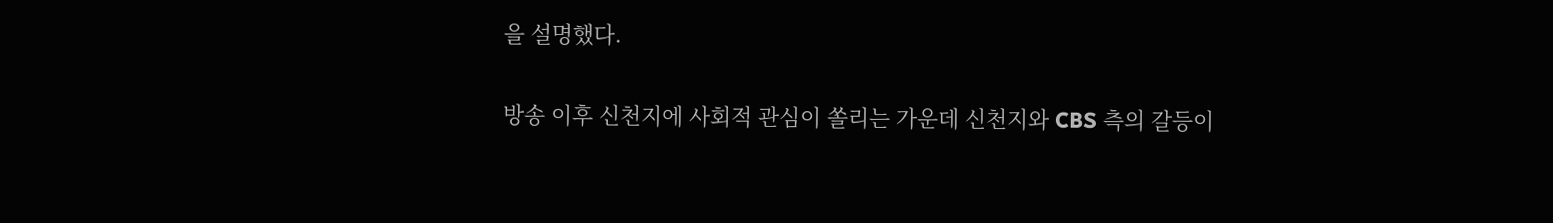을 설명했다.

방송 이후 신천지에 사회적 관심이 쏠리는 가운데 신천지와 CBS 측의 갈등이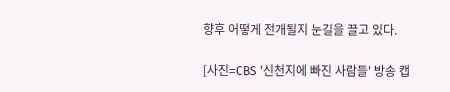향후 어떻게 전개될지 눈길을 끌고 있다.

[사진=CBS '신천지에 빠진 사람들' 방송 캡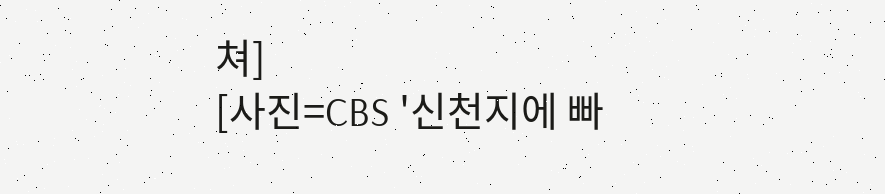쳐]
[사진=CBS '신천지에 빠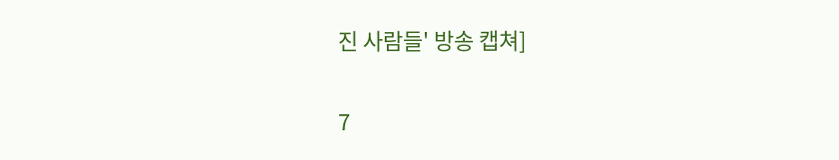진 사람들' 방송 캡쳐]

7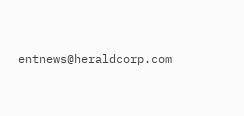entnews@heraldcorp.com